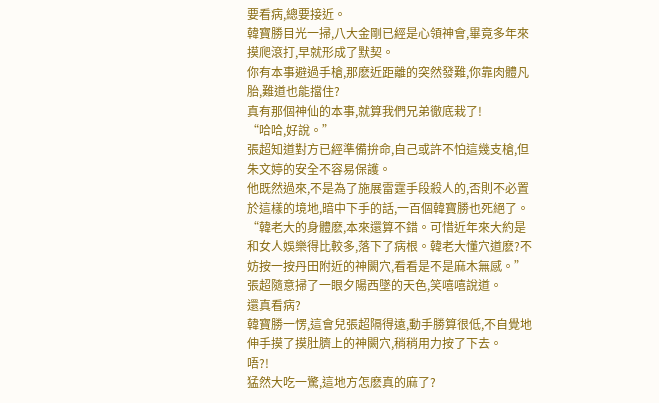要看病,總要接近。
韓寶勝目光一掃,八大金剛已經是心領神會,畢竟多年來摸爬滾打,早就形成了默契。
你有本事避過手槍,那麽近距離的突然發難,你靠肉體凡胎,難道也能擋住?
真有那個神仙的本事,就算我們兄弟徹底栽了!
“哈哈,好說。”
張超知道對方已經準備拚命,自己或許不怕這幾支槍,但朱文婷的安全不容易保護。
他既然過來,不是為了施展雷霆手段殺人的,否則不必置於這樣的境地,暗中下手的話,一百個韓寶勝也死絕了。
“韓老大的身體麽,本來還算不錯。可惜近年來大約是和女人娛樂得比較多,落下了病根。韓老大懂穴道麽?不妨按一按丹田附近的神闕穴,看看是不是麻木無感。”
張超隨意掃了一眼夕陽西墜的天色,笑嘻嘻說道。
還真看病?
韓寶勝一愣,這會兒張超隔得遠,動手勝算很低,不自覺地伸手摸了摸肚臍上的神闕穴,稍稍用力按了下去。
唔?!
猛然大吃一驚,這地方怎麽真的麻了?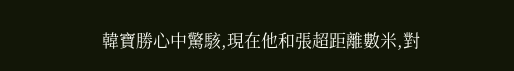韓寶勝心中驚駭,現在他和張超距離數米,對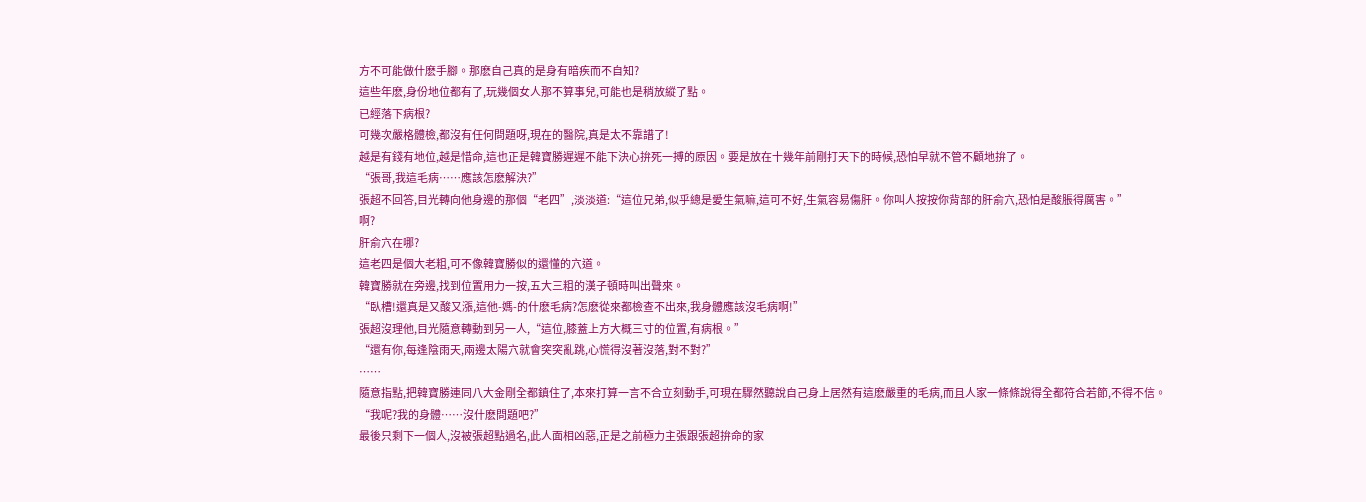方不可能做什麽手腳。那麽自己真的是身有暗疾而不自知?
這些年麽,身份地位都有了,玩幾個女人那不算事兒,可能也是稍放縱了點。
已經落下病根?
可幾次嚴格體檢,都沒有任何問題呀,現在的醫院,真是太不靠譜了!
越是有錢有地位,越是惜命,這也正是韓寶勝遲遲不能下決心拚死一搏的原因。要是放在十幾年前剛打天下的時候,恐怕早就不管不顧地拚了。
“張哥,我這毛病……應該怎麽解決?”
張超不回答,目光轉向他身邊的那個“老四”,淡淡道:“這位兄弟,似乎總是愛生氣嘛,這可不好,生氣容易傷肝。你叫人按按你背部的肝俞穴,恐怕是酸脹得厲害。”
啊?
肝俞穴在哪?
這老四是個大老粗,可不像韓寶勝似的還懂的穴道。
韓寶勝就在旁邊,找到位置用力一按,五大三粗的漢子頓時叫出聲來。
“臥槽!還真是又酸又漲,這他-媽-的什麽毛病?怎麽從來都檢查不出來,我身體應該沒毛病啊!”
張超沒理他,目光隨意轉動到另一人,“這位,膝蓋上方大概三寸的位置,有病根。”
“還有你,每逢陰雨天,兩邊太陽穴就會突突亂跳,心慌得沒著沒落,對不對?”
……
隨意指點,把韓寶勝連同八大金剛全都鎮住了,本來打算一言不合立刻動手,可現在驟然聽說自己身上居然有這麽嚴重的毛病,而且人家一條條說得全都符合若節,不得不信。
“我呢?我的身體……沒什麽問題吧?”
最後只剩下一個人,沒被張超點過名,此人面相凶惡,正是之前極力主張跟張超拚命的家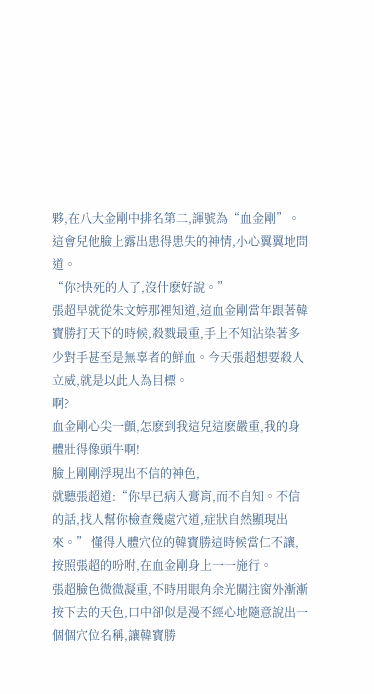夥,在八大金剛中排名第二,諢號為“血金剛”。這會兒他臉上露出患得患失的神情,小心翼翼地問道。
“你?快死的人了,沒什麽好說。”
張超早就從朱文婷那裡知道,這血金剛當年跟著韓寶勝打天下的時候,殺戮最重,手上不知沾染著多少對手甚至是無辜者的鮮血。今天張超想要殺人立威,就是以此人為目標。
啊?
血金剛心尖一顫,怎麽到我這兒這麽嚴重,我的身體壯得像頭牛啊!
臉上剛剛浮現出不信的神色,
就聽張超道:“你早已病入膏肓,而不自知。不信的話,找人幫你檢查幾處穴道,症狀自然顯現出來。” 懂得人體穴位的韓寶勝這時候當仁不讓,按照張超的吩咐,在血金剛身上一一施行。
張超臉色微微凝重,不時用眼角余光關注窗外漸漸按下去的天色,口中卻似是漫不經心地隨意說出一個個穴位名稱,讓韓寶勝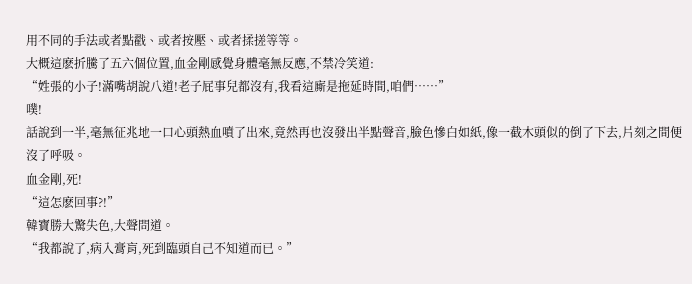用不同的手法或者點戳、或者按壓、或者揉搓等等。
大概這麽折騰了五六個位置,血金剛感覺身體毫無反應,不禁冷笑道:
“姓張的小子!滿嘴胡說八道!老子屁事兒都沒有,我看這廝是拖延時間,咱們……”
噗!
話說到一半,毫無征兆地一口心頭熱血噴了出來,竟然再也沒發出半點聲音,臉色慘白如紙,像一截木頭似的倒了下去,片刻之間便沒了呼吸。
血金剛,死!
“這怎麽回事?!”
韓寶勝大驚失色,大聲問道。
“我都說了,病入膏肓,死到臨頭自己不知道而已。”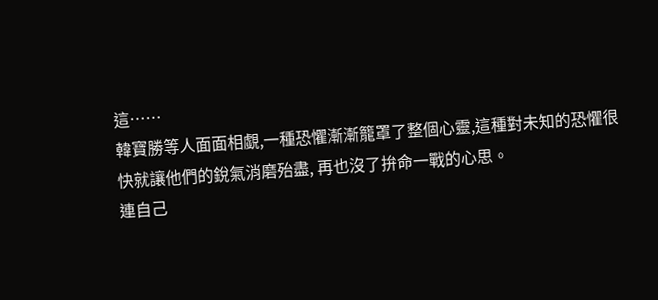這……
韓寶勝等人面面相覷,一種恐懼漸漸籠罩了整個心靈,這種對未知的恐懼很快就讓他們的銳氣消磨殆盡, 再也沒了拚命一戰的心思。
連自己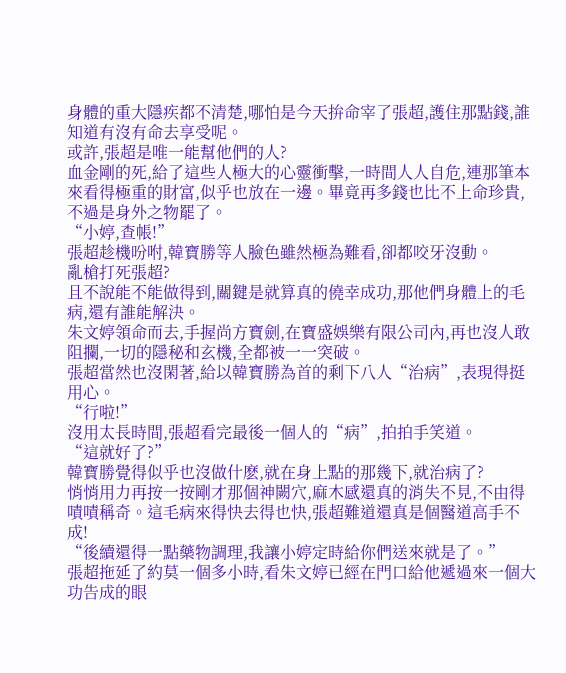身體的重大隱疾都不清楚,哪怕是今天拚命宰了張超,護住那點錢,誰知道有沒有命去享受呢。
或許,張超是唯一能幫他們的人?
血金剛的死,給了這些人極大的心靈衝擊,一時間人人自危,連那筆本來看得極重的財富,似乎也放在一邊。畢竟再多錢也比不上命珍貴,不過是身外之物罷了。
“小婷,查帳!”
張超趁機吩咐,韓寶勝等人臉色雖然極為難看,卻都咬牙沒動。
亂槍打死張超?
且不說能不能做得到,關鍵是就算真的僥幸成功,那他們身體上的毛病,還有誰能解決。
朱文婷領命而去,手握尚方寶劍,在寶盛娛樂有限公司內,再也沒人敢阻攔,一切的隱秘和玄機,全都被一一突破。
張超當然也沒閑著,給以韓寶勝為首的剩下八人“治病”,表現得挺用心。
“行啦!”
沒用太長時間,張超看完最後一個人的“病”,拍拍手笑道。
“這就好了?”
韓寶勝覺得似乎也沒做什麽,就在身上點的那幾下,就治病了?
悄悄用力再按一按剛才那個神闕穴,麻木感還真的消失不見,不由得嘖嘖稱奇。這毛病來得快去得也快,張超難道還真是個醫道高手不成!
“後續還得一點藥物調理,我讓小婷定時給你們送來就是了。”
張超拖延了約莫一個多小時,看朱文婷已經在門口給他遞過來一個大功告成的眼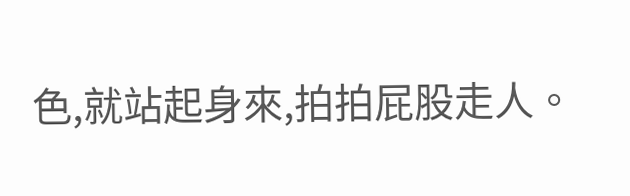色,就站起身來,拍拍屁股走人。